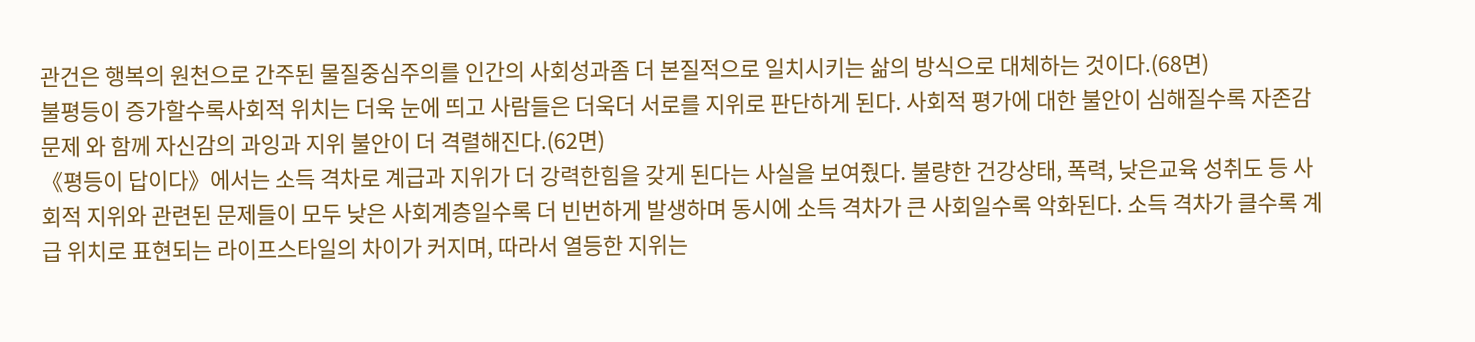관건은 행복의 원천으로 간주된 물질중심주의를 인간의 사회성과좀 더 본질적으로 일치시키는 삶의 방식으로 대체하는 것이다.(68면)
불평등이 증가할수록사회적 위치는 더욱 눈에 띄고 사람들은 더욱더 서로를 지위로 판단하게 된다. 사회적 평가에 대한 불안이 심해질수록 자존감 문제 와 함께 자신감의 과잉과 지위 불안이 더 격렬해진다.(62면)
《평등이 답이다》에서는 소득 격차로 계급과 지위가 더 강력한힘을 갖게 된다는 사실을 보여줬다. 불량한 건강상태, 폭력, 낮은교육 성취도 등 사회적 지위와 관련된 문제들이 모두 낮은 사회계층일수록 더 빈번하게 발생하며 동시에 소득 격차가 큰 사회일수록 악화된다. 소득 격차가 클수록 계급 위치로 표현되는 라이프스타일의 차이가 커지며, 따라서 열등한 지위는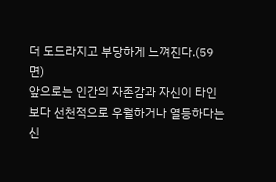더 도드라지고 부당하게 느껴진다.(59면)
앞으로는 인간의 자존감과 자신이 타인보다 선천적으로 우월하거나 열등하다는 신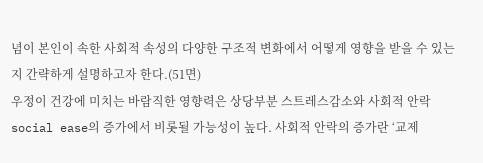념이 본인이 속한 사회적 속성의 다양한 구조적 변화에서 어떻게 영향을 받을 수 있는지 간략하게 설명하고자 한다.(51면)
우정이 건강에 미치는 바람직한 영향력은 상당부분 스트레스감소와 사회적 안락social ease의 증가에서 비롯될 가능성이 높다. 사회적 안락의 증가란 ‘교제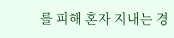를 피해 혼자 지내는 경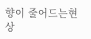향이 줄어드는현상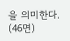을 의미한다. (46면)